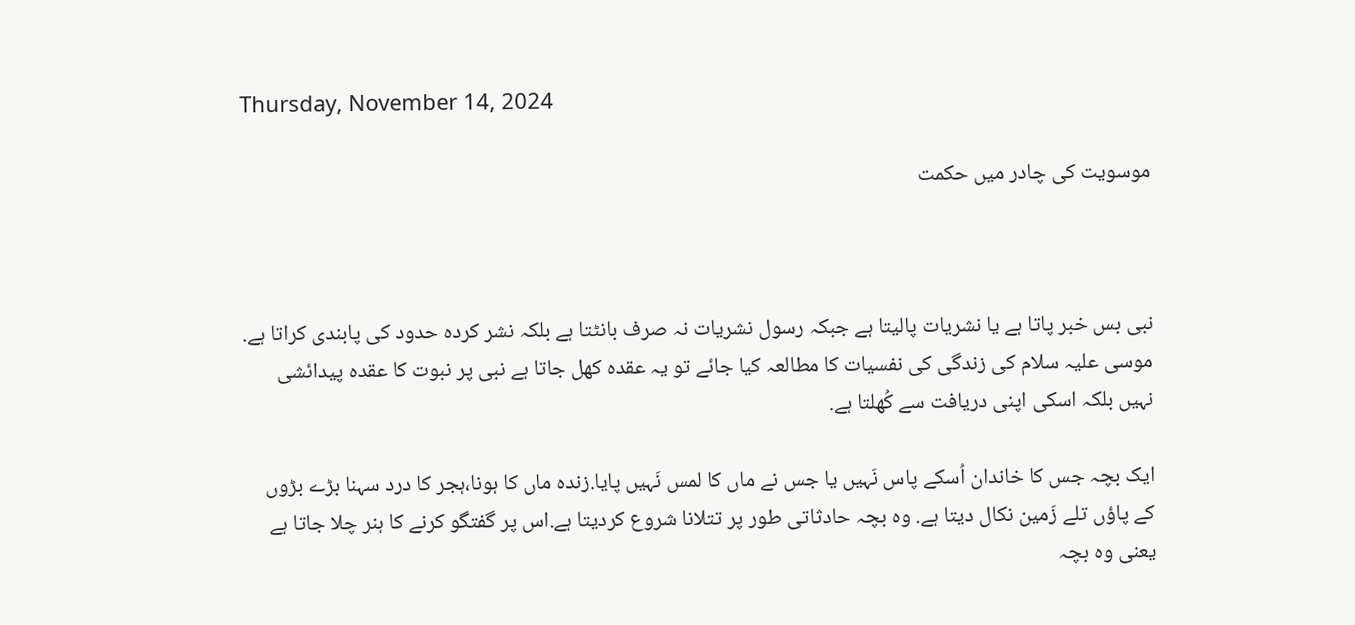Thursday, November 14, 2024

موسویت کی چادر میں حکمت



نبی بس خبر پاتا ہے یا نشریات پالیتا ہے جبکہ رسول نشریات نہ صرف بانٹتا ہے بلکہ نشر کردہ حدود کی پابندی کراتا ہے. موسی علیہ سلام کی زندگی کی نفسیات کا مطالعہ کیا جائے تو یہ عقدہ کھل جاتا ہے نبی پر نبوت کا عقدہ پیدائشی نہیں بلکہ اسکی اپنی دریافت سے کُھلتا ہے.

ایک بچہ جس کا خاندان اُسکے پاس نَہیں یا جس نے ماں کا لمس نَہیں پایا.زندہ ماں کا ہونا،ہجر کا درد سہنا بڑے بڑوں کے پاؤں تلے زَمین نکال دیتا ہے. وہ بچہ حادثاتی طور پر تتلانا شروع کردیتا ہے.اس پر گفتگو کرنے کا ہنر چلا جاتا ہے یعنی وہ بچہ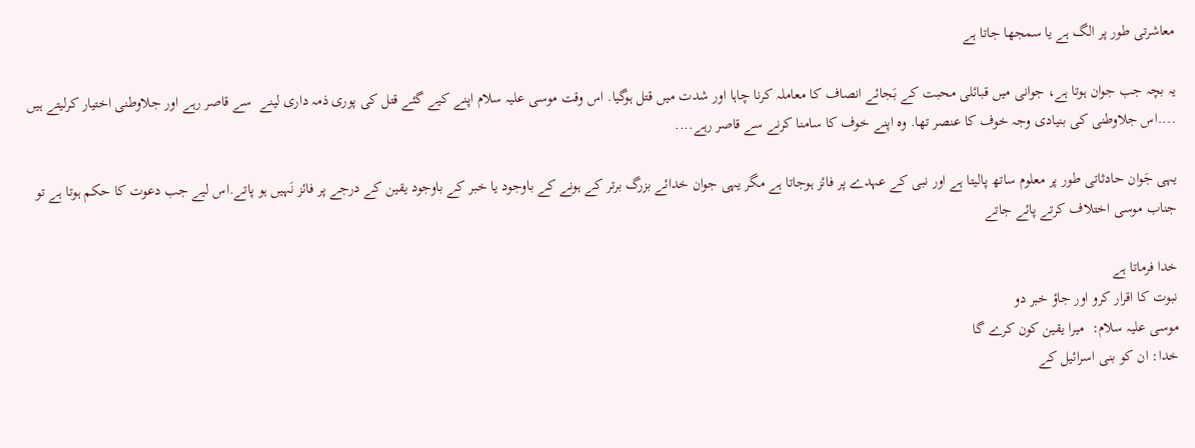معاشرتی طور پر الگ ہے یا سمجھا جاتا ہے

یہ بچہ جب جوان ہوتا ہے، جوانی میں قبائلی محبت کے بَجائے انصاف کا معاملہ کرنا چاہا اور شدت میں قتل ہوگیا. اس وقت موسی علیہ سلام اپنے کیے گئے قتل کی پوری ذمہ داری لینے  سے قاصر رہے اور جلاوطنی اختیار کرلیتے ہیں ....اس جلاوطنی کی بنیادی وجہ خوف کا عنصر تھا. وہ اپنے خوف کا سامنا کرنے سے قاصر رہے....

یہی جَوان حادثاتی طور پر معلوم ساتھ پالیتا ہے اور نبی کے عہدے پر فائز ہوجاتا ہے مگر یہی جوان خدائے بزرگ برتر کے ہونے کے باوجود یا خبر کے باوجود یقین کے درجے پر فائز نَہیں ہو پاتے.اس لیے جب دعوت کا حکم ہوتا ہے تو جناب موسی اختلاف کرتے پائے جاتے

خدا فرماتا ہے
نبوت کا اقرار کرو اور جاؤ خبر دو
موسی علیہ سلام:  میرا یقین کون کرے گا
خدا: ان کو بنی اسرائیل کے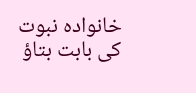خانوادہ نبوت کی بابت بتاؤ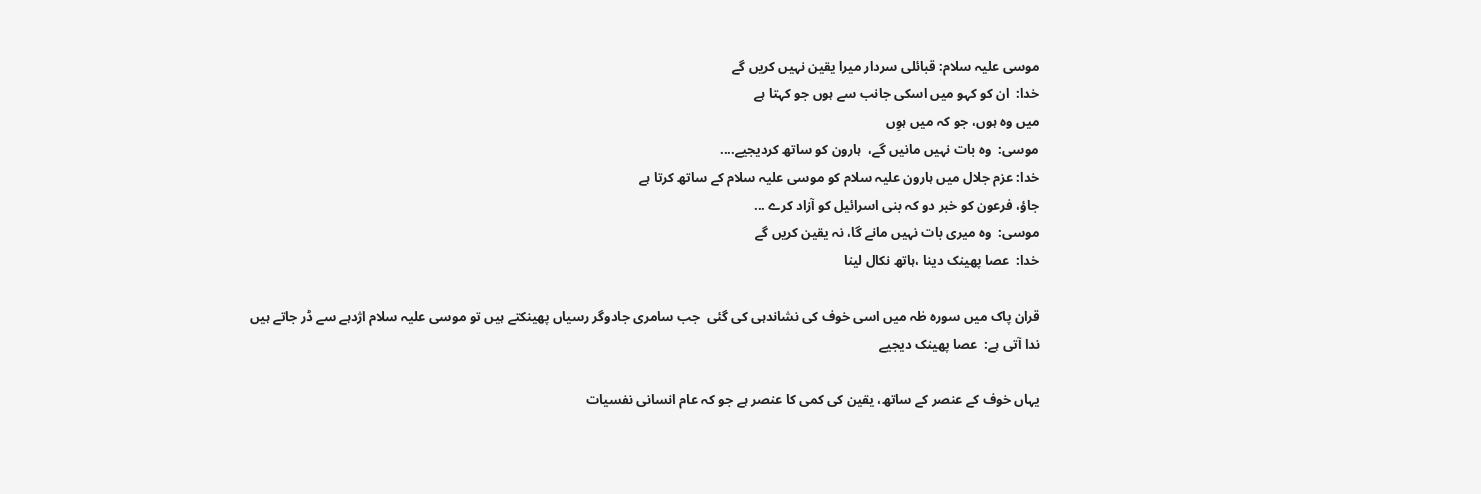موسی علیہ سلام: قبائلی سردار میرا یقین نہیں کریں گے
خدا:  ان کو کہو میں اسکی جانب سے ہوں جو کہتا ہے
میں وہ ہوں، جو کہ میں ہوِں
موسی:  وہ بات نہیں مانیں گے،  ہارون کو ساتھ کردیجیے....
خدا: عزم جلال میں ہارون علیہ سلام کو موسی علیہ سلام کے ساتھ کرتا ہے
جاؤ، فرعون کو خبر دو کہ بنی اسرائیل کو آزاد کرے ...
موسی:  وہ میری بات نہیں مانے گا، نہ یقین کریں گے
خدا:  عصا پھینک دینا ،ہاتھ نکال لینا

قران پاک میں سورہ طٰہ میں اسی خوف کی نشاندہی کی گئی  جب سامری جادوگر رسیاں پھینکتے ہیں تو موسی علیہ سلام اژدہے سے ڈر جاتے ہیں
ندا آتی ہے:  عصا پھینک دیجیے

یہاں خوف کے عنصر کے ساتھ، یقین کی کمی کا عنصر ہے جو کہ عام انسانی نفسیات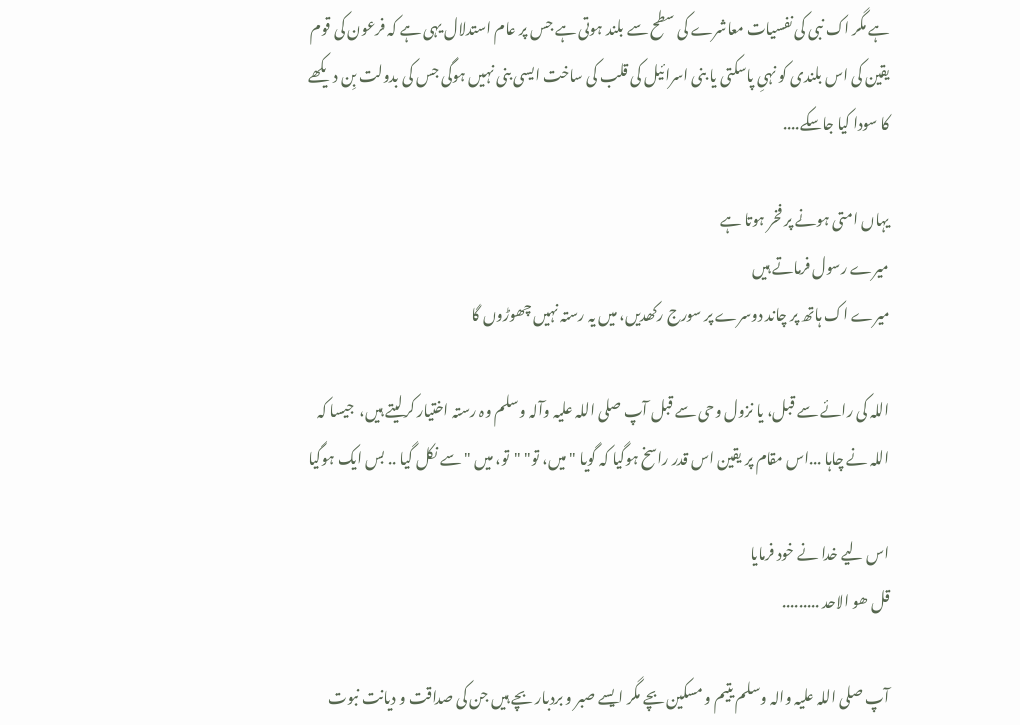ہے مگر اک نبی کی نفسیات معاشرے کی سطح سے بلند ہوتی ہے جس پر عام استدلال یہی ہے کہ فرعون کی قوم یقین کی اس بلندی کو نہیِ پاسکتی یا بنی اسرائیل کی قلب کی ساخت ایسی بنی نہیں ہوگی جس کی بدولت بِن دیکھے کا سودا کیا جاسکے....

یہاں امتی ہونے پر فخر ہوتا ہے
میرے رسول فرماتے ہیں
میرے اک ہاتھ پر چاند دوسرے پر سورج رکھدیں، میں یہ رستہ نہیں چھوڑوں گا

اللہ کی رائے سے قبل، یا نزول وحی سے قبل آپ صلی اللہ علیہ وآلہ وسلم وہ رستہ اختیار کرلیتے ہیں،  جیسا کہ اللہ نے چاہا ...اس مقام پر یقین اس قدر راسخ ہوگیا کہ گویا "میں، تو" "تو، میں " سے نکل گیا .. بس ایک ہوگیا

اس لیے خدا نے خود فرمایا
قل ھو الاحد .........

آپ صلی اللہ علیہ والہ وسلم یتیم و مسکین بچے مگر ایسے صبر و بردبار بچے ہیں جن کی صداقت و دیانت نبوت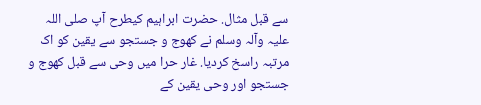سے قبل مثال. حضرت ابراہیم کیطرح آپ صلی اللہ علیہ وآلہ وسلم نے کھوج و جستجو سے یقین کو اک مرتبہ راسخ کردیا. غار حرا میں وحی سے قبل کھوج و جستجو اور وحی یقین کے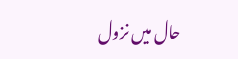حال میں نزول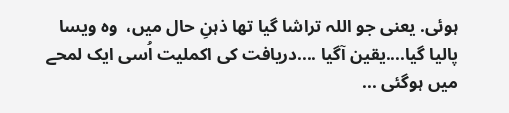ہوئی. یعنی جو اللہ تراشا گیا تھا ذہنِ حال میں،  وہ ویسا پالیا گیا....یقین آگیا ....دریافت کی اکملیت اُسی ایک لمحے میں ہوگئی ...